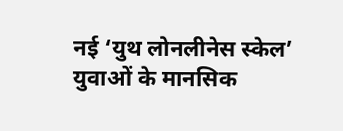नई ‘युथ लोनलीनेस स्केल’ युवाओं के मानसिक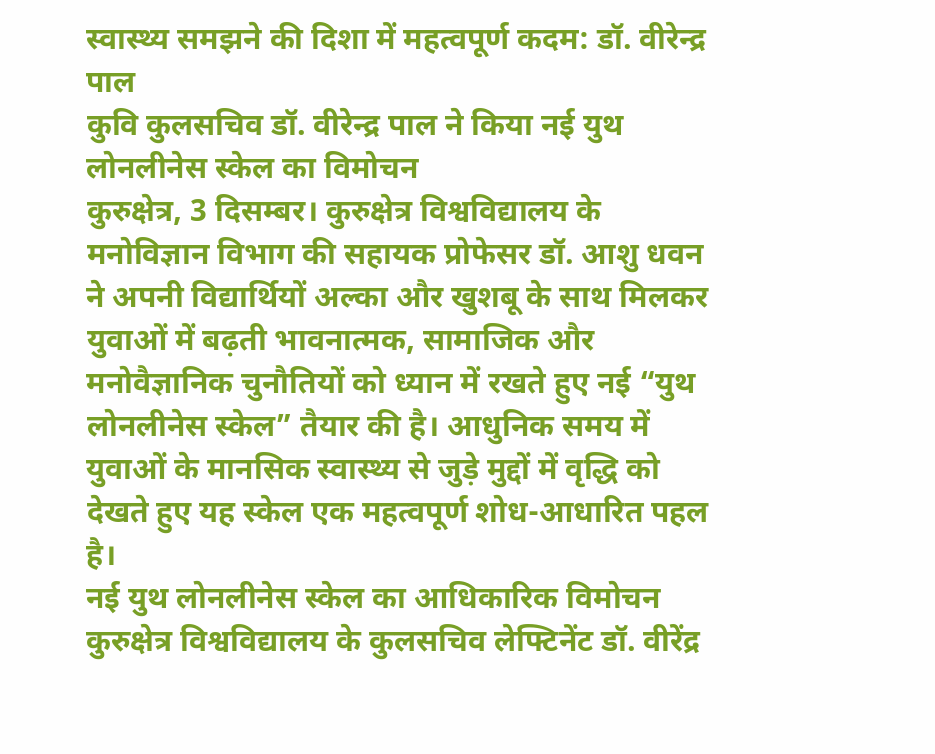स्वास्थ्य समझने की दिशा में महत्वपूर्ण कदम: डॉ. वीरेन्द्र पाल
कुवि कुलसचिव डॉ. वीरेन्द्र पाल ने किया नई युथ लोनलीनेस स्केल का विमोचन
कुरुक्षेत्र, 3 दिसम्बर। कुरुक्षेत्र विश्वविद्यालय के मनोविज्ञान विभाग की सहायक प्रोफेसर डॉ. आशु धवन ने अपनी विद्यार्थियों अल्का और खुशबू के साथ मिलकर युवाओं में बढ़ती भावनात्मक, सामाजिक और मनोवैज्ञानिक चुनौतियों को ध्यान में रखते हुए नई “युथ लोनलीनेस स्केल” तैयार की है। आधुनिक समय में युवाओं के मानसिक स्वास्थ्य से जुड़े मुद्दों में वृद्धि को देखते हुए यह स्केल एक महत्वपूर्ण शोध-आधारित पहल है।
नई युथ लोनलीनेस स्केल का आधिकारिक विमोचन कुरुक्षेत्र विश्वविद्यालय के कुलसचिव लेफ्टिनेंट डॉ. वीरेंद्र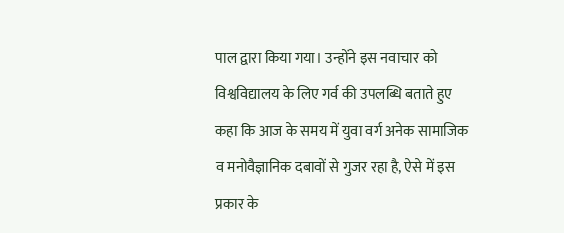पाल द्वारा किया गया। उन्होंने इस नवाचार को विश्वविद्यालय के लिए गर्व की उपलब्धि बताते हुए कहा कि आज के समय में युवा वर्ग अनेक सामाजिक व मनोवैज्ञानिक दबावों से गुजर रहा है, ऐसे में इस प्रकार के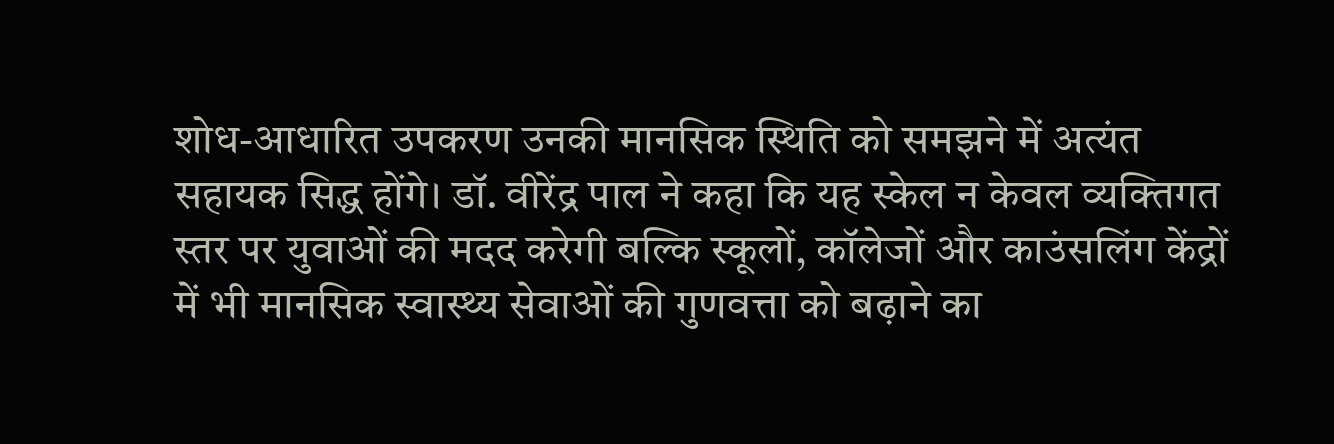शोध-आधारित उपकरण उनकी मानसिक स्थिति को समझने में अत्यंत सहायक सिद्ध होंगे। डॉ. वीरेंद्र पाल ने कहा कि यह स्केल न केवल व्यक्तिगत स्तर पर युवाओं की मदद करेगी बल्कि स्कूलों, कॉलेजों और काउंसलिंग केंद्रों में भी मानसिक स्वास्थ्य सेवाओं की गुणवत्ता को बढ़ाने का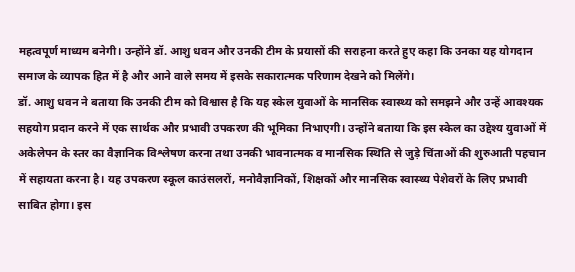महत्वपूर्ण माध्यम बनेगी। उन्होंने डॉ. आशु धवन और उनकी टीम के प्रयासों की सराहना करते हुए कहा कि उनका यह योगदान समाज के व्यापक हित में है और आने वाले समय में इसके सकारात्मक परिणाम देखने को मिलेंगे।
डॉ. आशु धवन ने बताया कि उनकी टीम को विश्वास है कि यह स्केल युवाओं के मानसिक स्वास्थ्य को समझने और उन्हें आवश्यक सहयोग प्रदान करने में एक सार्थक और प्रभावी उपकरण की भूमिका निभाएगी। उन्होंने बताया कि इस स्केल का उद्देश्य युवाओं में अकेलेपन के स्तर का वैज्ञानिक विश्लेषण करना तथा उनकी भावनात्मक व मानसिक स्थिति से जुड़े चिंताओं की शुरुआती पहचान में सहायता करना है। यह उपकरण स्कूल काउंसलरों, मनोवैज्ञानिकों, शिक्षकों और मानसिक स्वास्थ्य पेशेवरों के लिए प्रभावी साबित होगा। इस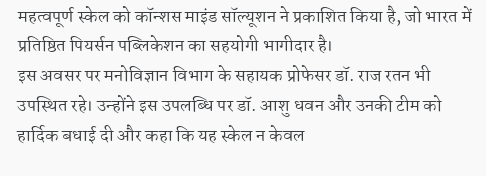महत्वपूर्ण स्केल को कॉन्शस माइंड सॉल्यूशन ने प्रकाशित किया है, जो भारत में प्रतिष्ठित पियर्सन पब्लिकेशन का सहयोगी भागीदार है।
इस अवसर पर मनोविज्ञान विभाग के सहायक प्रोफेसर डॉ. राज रतन भी उपस्थित रहे। उन्होंने इस उपलब्धि पर डॉ. आशु धवन और उनकी टीम को हार्दिक बधाई दी और कहा कि यह स्केल न केवल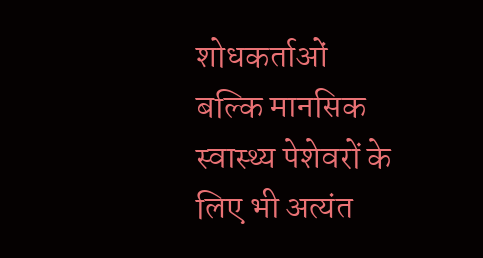शोधकर्ताओं बल्कि मानसिक स्वास्थ्य पेशेवरों के लिए भी अत्यंत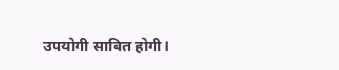उपयोगी साबित होगी।